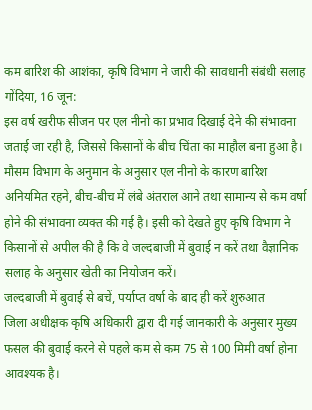कम बारिश की आशंका, कृषि विभाग ने जारी की सावधानी संबंधी सलाह
गोंदिया, 16 जून:
इस वर्ष खरीफ सीजन पर एल नीनो का प्रभाव दिखाई देने की संभावना जताई जा रही है, जिससे किसानों के बीच चिंता का माहौल बना हुआ है। मौसम विभाग के अनुमान के अनुसार एल नीनो के कारण बारिश अनियमित रहने, बीच-बीच में लंबे अंतराल आने तथा सामान्य से कम वर्षा होने की संभावना व्यक्त की गई है। इसी को देखते हुए कृषि विभाग ने किसानों से अपील की है कि वे जल्दबाजी में बुवाई न करें तथा वैज्ञानिक सलाह के अनुसार खेती का नियोजन करें।
जल्दबाजी में बुवाई से बचें, पर्याप्त वर्षा के बाद ही करें शुरुआत
जिला अधीक्षक कृषि अधिकारी द्वारा दी गई जानकारी के अनुसार मुख्य फसल की बुवाई करने से पहले कम से कम 75 से 100 मिमी वर्षा होना आवश्यक है।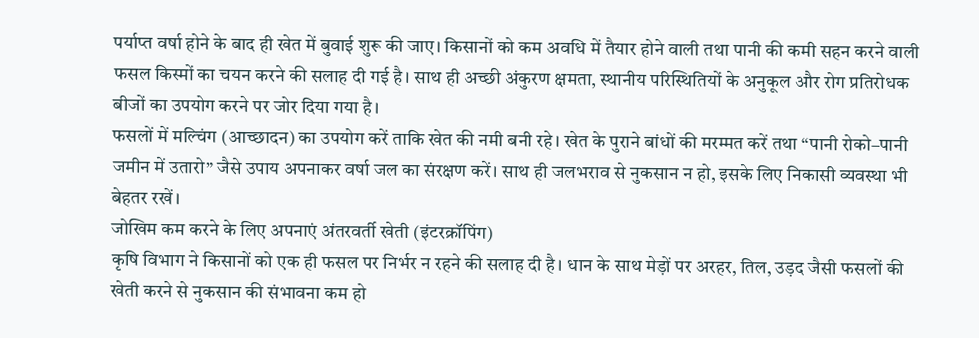पर्याप्त वर्षा होने के बाद ही खेत में बुवाई शुरू की जाए। किसानों को कम अवधि में तैयार होने वाली तथा पानी की कमी सहन करने वाली फसल किस्मों का चयन करने की सलाह दी गई है। साथ ही अच्छी अंकुरण क्षमता, स्थानीय परिस्थितियों के अनुकूल और रोग प्रतिरोधक बीजों का उपयोग करने पर जोर दिया गया है।
फसलों में मल्चिंग (आच्छादन) का उपयोग करें ताकि खेत की नमी बनी रहे। खेत के पुराने बांधों की मरम्मत करें तथा “पानी रोको–पानी जमीन में उतारो” जैसे उपाय अपनाकर वर्षा जल का संरक्षण करें। साथ ही जलभराव से नुकसान न हो, इसके लिए निकासी व्यवस्था भी बेहतर रखें।
जोखिम कम करने के लिए अपनाएं अंतरवर्ती खेती (इंटरक्रॉपिंग)
कृषि विभाग ने किसानों को एक ही फसल पर निर्भर न रहने की सलाह दी है। धान के साथ मेड़ों पर अरहर, तिल, उड़द जैसी फसलों की खेती करने से नुकसान की संभावना कम हो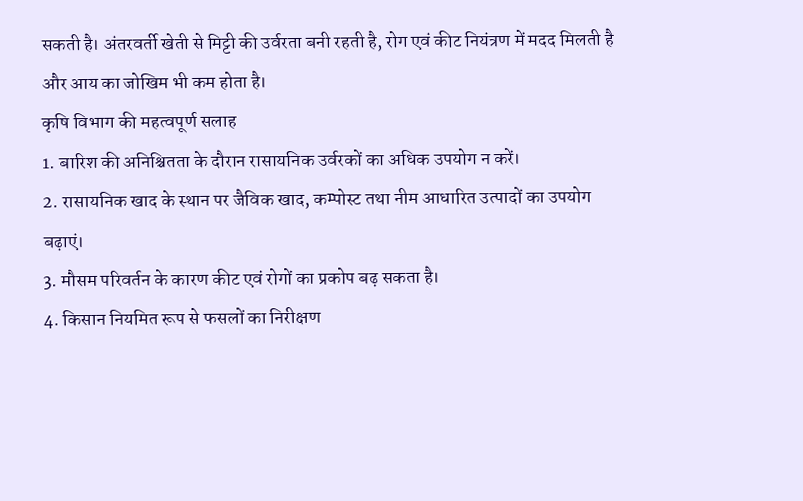सकती है। अंतरवर्ती खेती से मिट्टी की उर्वरता बनी रहती है, रोग एवं कीट नियंत्रण में मदद मिलती है और आय का जोखिम भी कम होता है।
कृषि विभाग की महत्वपूर्ण सलाह
1. बारिश की अनिश्चितता के दौरान रासायनिक उर्वरकों का अधिक उपयोग न करें।
2. रासायनिक खाद के स्थान पर जैविक खाद, कम्पोस्ट तथा नीम आधारित उत्पादों का उपयोग बढ़ाएं।
3. मौसम परिवर्तन के कारण कीट एवं रोगों का प्रकोप बढ़ सकता है।
4. किसान नियमित रूप से फसलों का निरीक्षण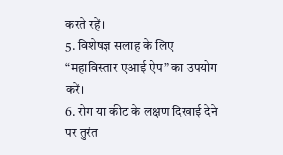करते रहें।
5. विशेषज्ञ सलाह के लिए “महाविस्तार एआई ऐप” का उपयोग करें।
6. रोग या कीट के लक्षण दिखाई देने पर तुरंत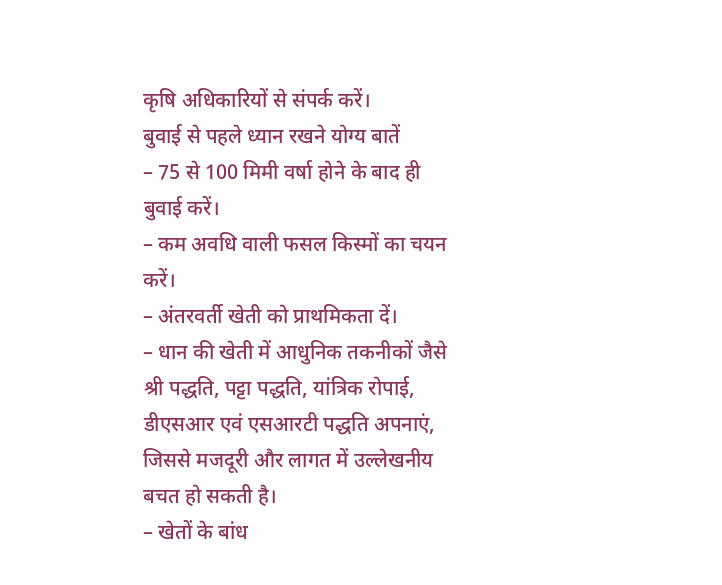कृषि अधिकारियों से संपर्क करें।
बुवाई से पहले ध्यान रखने योग्य बातें
– 75 से 100 मिमी वर्षा होने के बाद ही बुवाई करें।
– कम अवधि वाली फसल किस्मों का चयन करें।
– अंतरवर्ती खेती को प्राथमिकता दें।
– धान की खेती में आधुनिक तकनीकों जैसे श्री पद्धति, पट्टा पद्धति, यांत्रिक रोपाई, डीएसआर एवं एसआरटी पद्धति अपनाएं, जिससे मजदूरी और लागत में उल्लेखनीय बचत हो सकती है।
– खेतों के बांध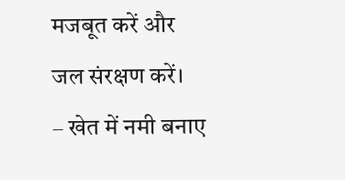मजबूत करें और जल संरक्षण करें।
– खेत में नमी बनाए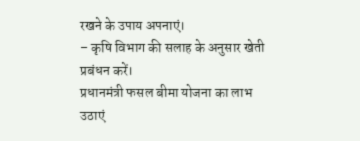रखने के उपाय अपनाएं।
– कृषि विभाग की सलाह के अनुसार खेती प्रबंधन करें।
प्रधानमंत्री फसल बीमा योजना का लाभ उठाएं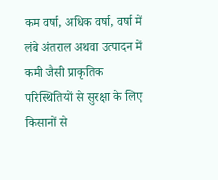कम वर्षा, अधिक वर्षा, वर्षा में लंबे अंतराल अथवा उत्पादन में कमी जैसी प्राकृतिक परिस्थितियों से सुरक्षा के लिए किसानों से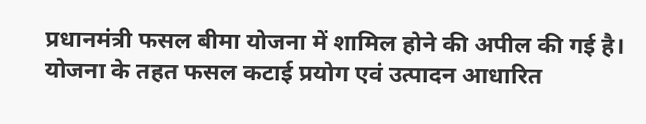प्रधानमंत्री फसल बीमा योजना में शामिल होने की अपील की गई है। योजना के तहत फसल कटाई प्रयोग एवं उत्पादन आधारित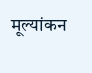मूल्यांकन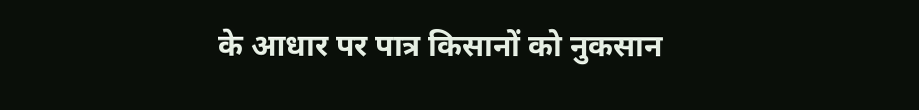के आधार पर पात्र किसानों को नुकसान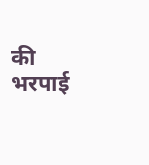की भरपाई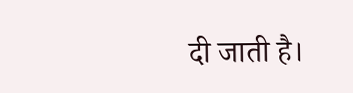दी जाती है।